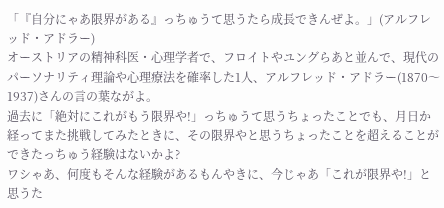「『自分にゃあ限界がある』っちゅうて思うたら成長できんぜよ。」(アルフレッド・アドラー)
オーストリアの精神科医・心理学者で、フロイトやユングらあと並んで、現代のパーソナリティ理論や心理療法を確率した1人、アルフレッド・アドラー(1870〜1937)さんの言の葉ながよ。
過去に「絶対にこれがもう限界や!」っちゅうて思うちょったことでも、月日か経ってまた挑戦してみたときに、その限界やと思うちょったことを超えることができたっちゅう経験はないかよ?
ワシゃあ、何度もそんな経験があるもんやきに、今じゃあ「これが限界や!」と思うた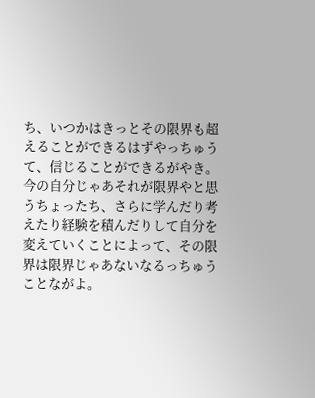ち、いつかはきっとその限界も超えることができるはずやっちゅうて、信じることができるがやき。
今の自分じゃあそれが限界やと思うちょったち、さらに学んだり考えたり経験を積んだりして自分を変えていくことによって、その限界は限界じゃあないなるっちゅうことながよ。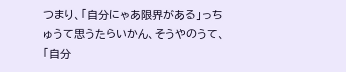つまり、「自分にゃあ限界がある」っちゅうて思うたらいかん、そうやのうて、「自分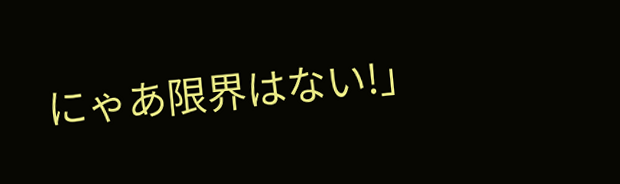にゃあ限界はない!」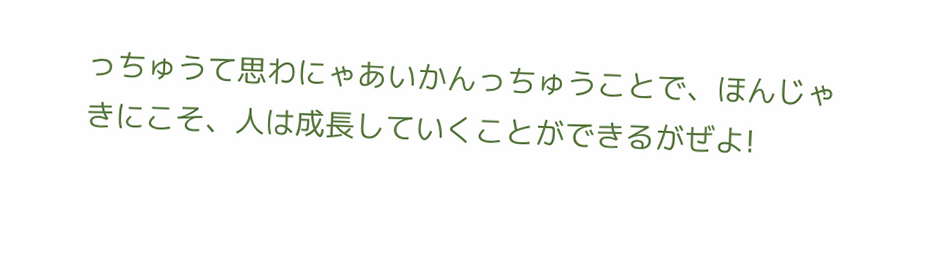っちゅうて思わにゃあいかんっちゅうことで、ほんじゃきにこそ、人は成長していくことができるがぜよ!